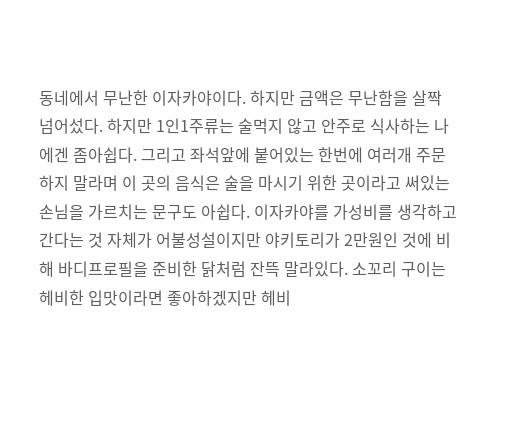동네에서 무난한 이자카야이다. 하지만 금액은 무난함을 살짝 넘어섰다. 하지만 1인1주류는 술먹지 않고 안주로 식사하는 나에겐 좀아쉽다. 그리고 좌석앞에 붙어있는 한번에 여러개 주문하지 말라며 이 곳의 음식은 술을 마시기 위한 곳이라고 써있는 손님을 가르치는 문구도 아쉽다. 이자카야를 가성비를 생각하고 간다는 것 자체가 어불성설이지만 야키토리가 2만원인 것에 비해 바디프로필을 준비한 닭처럼 잔뜩 말라있다. 소꼬리 구이는 헤비한 입맛이라면 좋아하겠지만 헤비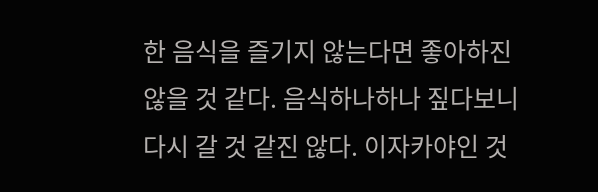한 음식을 즐기지 않는다면 좋아하진 않을 것 같다. 음식하나하나 짚다보니 다시 갈 것 같진 않다. 이자카야인 것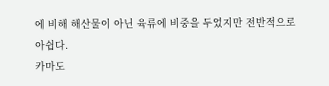에 비해 해산물이 아닌 육류에 비중을 두었지만 전반적으로 아쉽다.
카마도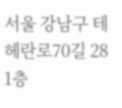서울 강남구 테헤란로70길 28 1층